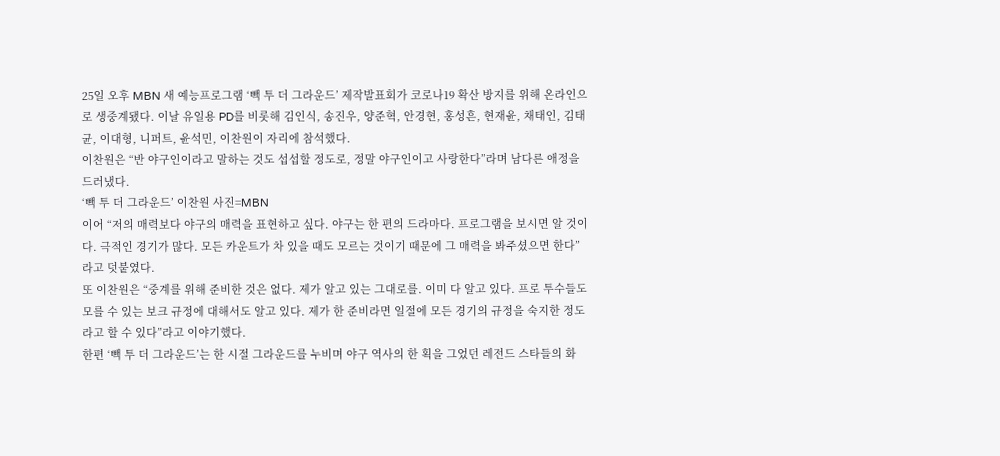25일 오후 MBN 새 예능프로그램 ‘빽 투 더 그라운드’ 제작발표회가 코로나19 확산 방지를 위해 온라인으로 생중계됐다. 이날 유일용 PD를 비롯해 김인식, 송진우, 양준혁, 안경현, 홍성흔, 현재윤, 채태인, 김태균, 이대형, 니퍼트, 윤석민, 이찬원이 자리에 참석했다.
이찬원은 “반 야구인이라고 말하는 것도 섭섭할 정도로, 정말 야구인이고 사랑한다”라며 남다른 애정을 드러냈다.
‘빽 투 더 그라운드’ 이찬원 사진=MBN
이어 “저의 매력보다 야구의 매력을 표현하고 싶다. 야구는 한 편의 드라마다. 프로그램을 보시면 알 것이다. 극적인 경기가 많다. 모든 카운트가 차 있을 때도 모르는 것이기 때문에 그 매력을 봐주셨으면 한다”라고 덧붙였다.
또 이찬원은 “중계를 위해 준비한 것은 없다. 제가 알고 있는 그대로를. 이미 다 알고 있다. 프로 투수들도 모를 수 있는 보크 규정에 대해서도 알고 있다. 제가 한 준비라면 일절에 모든 경기의 규정을 숙지한 정도라고 할 수 있다”라고 이야기했다.
한편 ‘빽 투 더 그라운드’는 한 시절 그라운드를 누비며 야구 역사의 한 획을 그었던 레전드 스타들의 화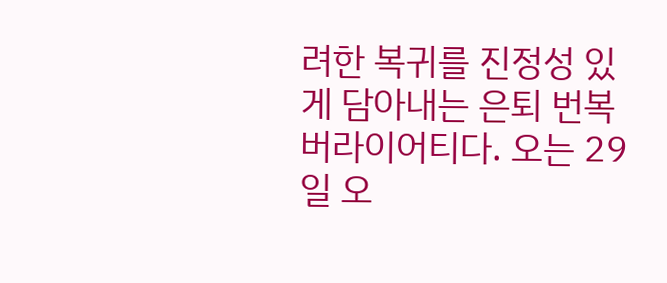려한 복귀를 진정성 있게 담아내는 은퇴 번복 버라이어티다. 오는 29일 오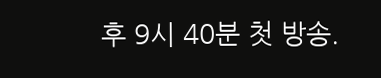후 9시 40분 첫 방송.